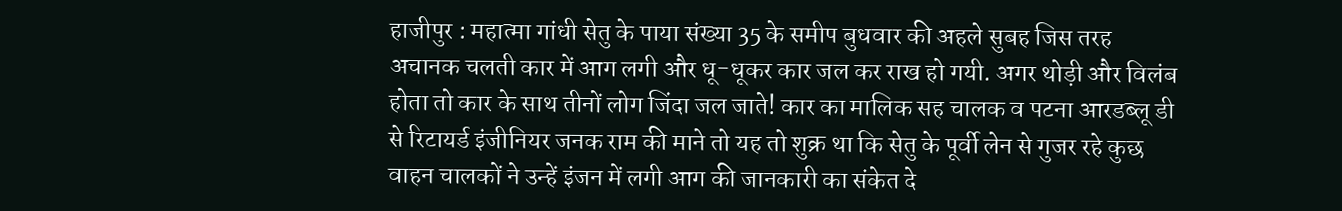हाजीपुर : महात्मा गांधी सेतु के पाया संख्या 35 के समीप बुधवार की अहले सुबह जिस तरह अचानक चलती कार में आग लगी और धू-धूकर कार जल कर राख हो गयी. अगर थोड़ी और विलंब होता तो कार के साथ तीनों लोग जिंदा जल जाते! कार का मालिक सह चालक व पटना आरडब्लू डी से रिटायर्ड इंजीनियर जनक राम की माने तो यह तो शुक्र था कि सेतु के पूर्वी लेन से गुजर रहे कुछ वाहन चालकों ने उन्हें इंजन में लगी आग की जानकारी का संकेत दे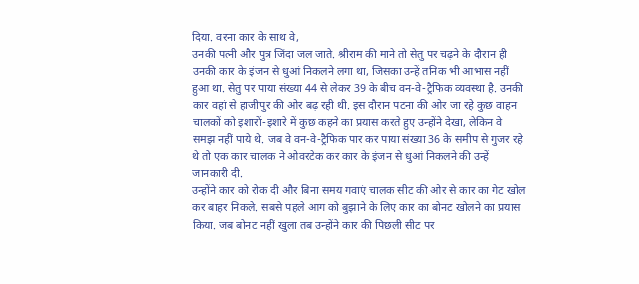दिया. वरना कार के साथ वे,
उनकी पत्नी और पुत्र जिंदा जल जाते. श्रीराम की माने तो सेतु पर चढ़ने के दौरान ही उनकी कार के इंजन से धुआं निकलने लगा था, जिसका उन्हें तनिक भी आभास नहीं हुआ था. सेतु पर पाया संख्या 44 से लेकर 39 के बीच वन-वे-ट्रैफिक व्यवस्था है. उनकी कार वहां से हाजीपुर की ओर बढ़ रही थी. इस दौरान पटना की ओर जा रहे कुछ वाहन चालकों को इशारों-इशारे में कुछ कहने का प्रयास करते हुए उन्होंने देखा, लेकिन वे समझ नहीं पाये थे. जब वे वन-वे-ट्रैफिक पार कर पाया संख्या 36 के समीप से गुजर रहे थे तो एक कार चालक ने ओवरटेक कर कार के इंजन से धुआं निकलने की उन्हें जानकारी दी.
उन्होंने कार को रोक दी और बिना समय गवाएं चालक सीट की ओर से कार का गेट खोल कर बाहर निकले. सबसे पहले आग को बुझाने के लिए कार का बोनट खोलने का प्रयास किया. जब बोनट नहीं खुला तब उन्होंने कार की पिछली सीट पर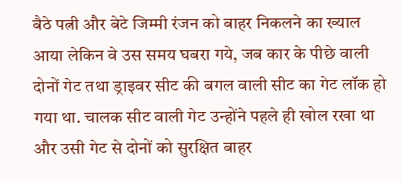बैठे पत्नी और बेटे जिम्मी रंजन को बाहर निकलने का ख्याल आया लेकिन वे उस समय घबरा गये, जब कार के पीछे वाली दोनों गेट तथा ड्राइवर सीट की बगल वाली सीट का गेट लॉक हो गया था. चालक सीट वाली गेट उन्होंने पहले ही खोल रखा था और उसी गेट से दोनों को सुरक्षित बाहर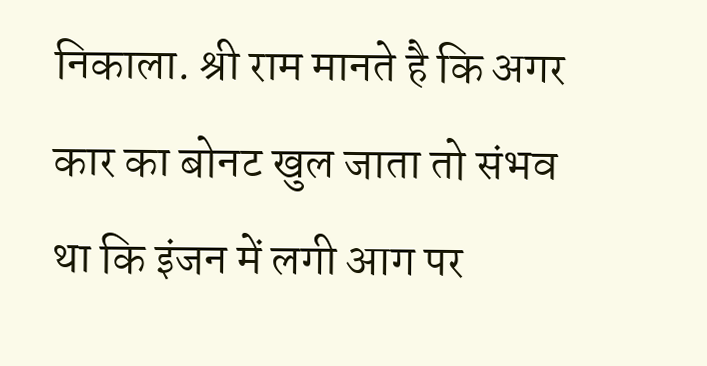निकाला. श्री राम मानते है कि अगर कार का बोनट खुल जाता तो संभव था कि इंजन में लगी आग पर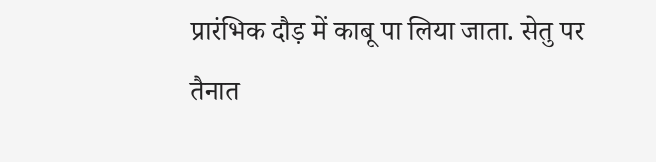प्रारंभिक दौड़ में काबू पा लिया जाता. सेतु पर तैनात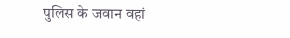पुलिस के जवान वहां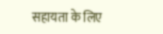सहायता के लिए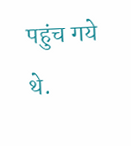पहुंच गये थे.